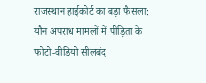राजस्थान हाईकोर्ट का बड़ा फैसला: यौन अपराध मामलों में पीड़िता के फोटो-वीडियो सीलबंद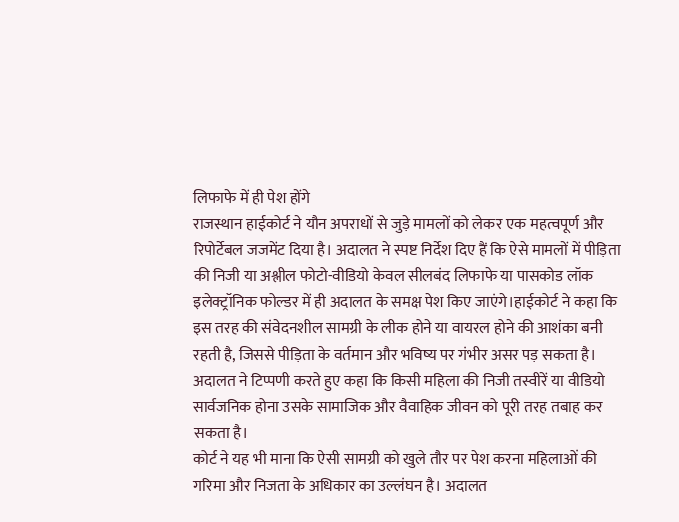लिफाफे में ही पेश होंगे
राजस्थान हाईकोर्ट ने यौन अपराधों से जुड़े मामलों को लेकर एक महत्वपूर्ण और रिपोर्टेबल जजमेंट दिया है। अदालत ने स्पष्ट निर्देश दिए हैं कि ऐसे मामलों में पीड़िता की निजी या अश्लील फोटो-वीडियो केवल सीलबंद लिफाफे या पासकोड लॉक इलेक्ट्रॉनिक फोल्डर में ही अदालत के समक्ष पेश किए जाएंगे।हाईकोर्ट ने कहा कि इस तरह की संवेदनशील सामग्री के लीक होने या वायरल होने की आशंका बनी रहती है, जिससे पीड़िता के वर्तमान और भविष्य पर गंभीर असर पड़ सकता है। अदालत ने टिप्पणी करते हुए कहा कि किसी महिला की निजी तस्वीरें या वीडियो सार्वजनिक होना उसके सामाजिक और वैवाहिक जीवन को पूरी तरह तबाह कर सकता है।
कोर्ट ने यह भी माना कि ऐसी सामग्री को खुले तौर पर पेश करना महिलाओं की गरिमा और निजता के अधिकार का उल्लंघन है। अदालत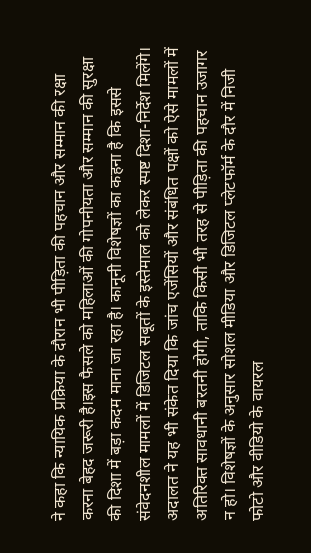ने कहा कि न्यायिक प्रक्रिया के दौरान भी पीड़िता की पहचान और सम्मान की रक्षा करना बेहद जरूरी है।इस फैसले को महिलाओं की गोपनीयता और सम्मान की सुरक्षा की दिशा में बड़ा कदम माना जा रहा है। कानूनी विशेषज्ञों का कहना है कि इससे संवेदनशील मामलों में डिजिटल सबूतों के इस्तेमाल को लेकर स्पष्ट दिशा-निर्देश मिलेंगे।
अदालत ने यह भी संकेत दिया कि जांच एजेंसियों और संबंधित पक्षों को ऐसे मामलों में अतिरिक्त सावधानी बरतनी होगी, ताकि किसी भी तरह से पीड़िता की पहचान उजागर न हो। विशेषज्ञों के अनुसार सोशल मीडिया और डिजिटल प्लेटफॉर्म के दौर में निजी फोटो और वीडियो के वायरल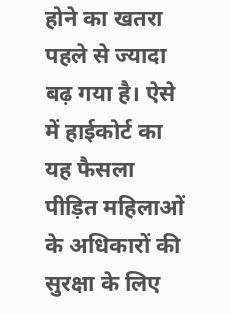होने का खतरा पहले से ज्यादा बढ़ गया है। ऐसे में हाईकोर्ट का यह फैसला पीड़ित महिलाओं के अधिकारों की सुरक्षा के लिए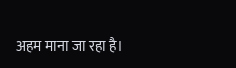अहम माना जा रहा है।